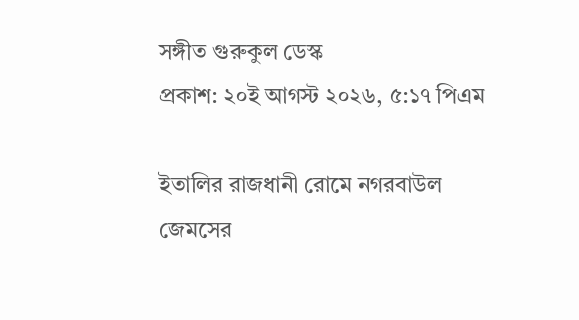সঙ্গীত গুরুকুল ডেস্ক
প্রকাশ: ২০ই আগস্ট ২০২৬, ৫:১৭ পিএম

ইতালির রাজধানী রোমে নগরবাউল জেমসের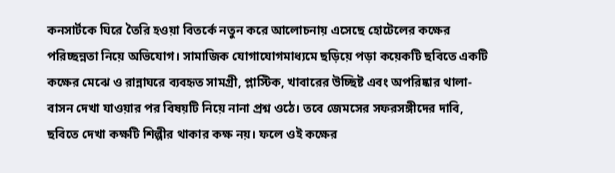কনসার্টকে ঘিরে তৈরি হওয়া বিতর্কে নতুন করে আলোচনায় এসেছে হোটেলের কক্ষের পরিচ্ছন্নতা নিয়ে অভিযোগ। সামাজিক যোগাযোগমাধ্যমে ছড়িয়ে পড়া কয়েকটি ছবিতে একটি কক্ষের মেঝে ও রান্নাঘরে ব্যবহৃত সামগ্রী, প্লাস্টিক, খাবারের উচ্ছিষ্ট এবং অপরিষ্কার থালা-বাসন দেখা যাওয়ার পর বিষয়টি নিয়ে নানা প্রশ্ন ওঠে। তবে জেমসের সফরসঙ্গীদের দাবি, ছবিতে দেখা কক্ষটি শিল্পীর থাকার কক্ষ নয়। ফলে ওই কক্ষের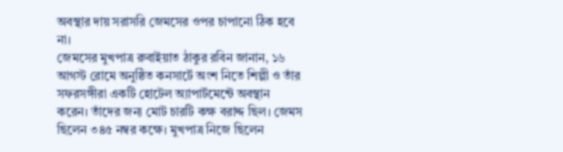অবস্থার দায় সরাসরি জেমসের ওপর চাপানো ঠিক হবে না।
জেমসের মুখপাত্র রুবাইয়াত ঠাকুর রবিন জানান, ১৬ আগস্ট রোমে অনুষ্ঠিত কনসার্টে অংশ নিতে শিল্পী ও তাঁর সফরসঙ্গীরা একটি হোটেল অ্যাপার্টমেন্টে অবস্থান করেন। তাঁদের জন্য মোট চারটি কক্ষ বরাদ্দ ছিল। জেমস ছিলেন ৩৪৫ নম্বর কক্ষে। মুখপাত্র নিজে ছিলেন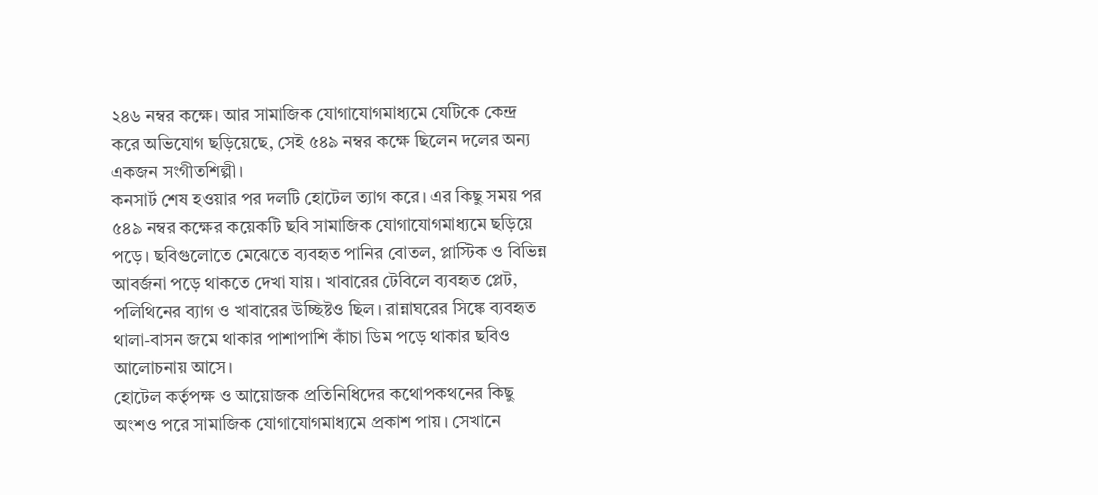২৪৬ নম্বর কক্ষে। আর সামাজিক যোগাযোগমাধ্যমে যেটিকে কেন্দ্র করে অভিযোগ ছড়িয়েছে, সেই ৫৪৯ নম্বর কক্ষে ছিলেন দলের অন্য একজন সংগীতশিল্পী।
কনসার্ট শেষ হওয়ার পর দলটি হোটেল ত্যাগ করে। এর কিছু সময় পর ৫৪৯ নম্বর কক্ষের কয়েকটি ছবি সামাজিক যোগাযোগমাধ্যমে ছড়িয়ে পড়ে। ছবিগুলোতে মেঝেতে ব্যবহৃত পানির বোতল, প্লাস্টিক ও বিভিন্ন আবর্জনা পড়ে থাকতে দেখা যায়। খাবারের টেবিলে ব্যবহৃত প্লেট, পলিথিনের ব্যাগ ও খাবারের উচ্ছিষ্টও ছিল। রান্নাঘরের সিঙ্কে ব্যবহৃত থালা-বাসন জমে থাকার পাশাপাশি কাঁচা ডিম পড়ে থাকার ছবিও আলোচনায় আসে।
হোটেল কর্তৃপক্ষ ও আয়োজক প্রতিনিধিদের কথোপকথনের কিছু অংশও পরে সামাজিক যোগাযোগমাধ্যমে প্রকাশ পায়। সেখানে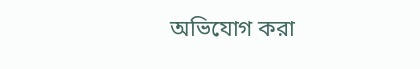অভিযোগ করা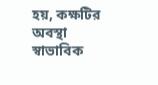হয়, কক্ষটির অবস্থা স্বাভাবিক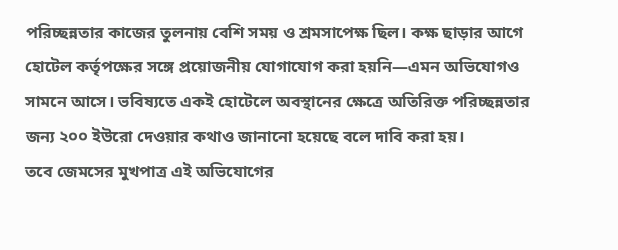পরিচ্ছন্নতার কাজের তুলনায় বেশি সময় ও শ্রমসাপেক্ষ ছিল। কক্ষ ছাড়ার আগে হোটেল কর্তৃপক্ষের সঙ্গে প্রয়োজনীয় যোগাযোগ করা হয়নি—এমন অভিযোগও সামনে আসে। ভবিষ্যতে একই হোটেলে অবস্থানের ক্ষেত্রে অতিরিক্ত পরিচ্ছন্নতার জন্য ২০০ ইউরো দেওয়ার কথাও জানানো হয়েছে বলে দাবি করা হয়।
তবে জেমসের মুখপাত্র এই অভিযোগের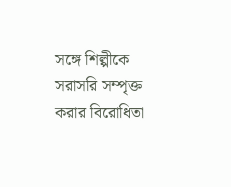সঙ্গে শিল্পীকে সরাসরি সম্পৃক্ত করার বিরোধিতা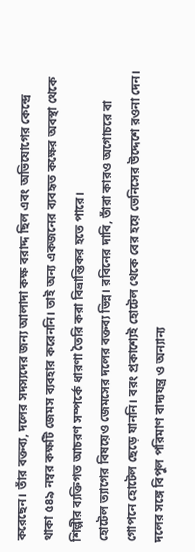করেছেন। তাঁর বক্তব্য, দলের সদস্যদের জন্য আলাদা কক্ষ বরাদ্দ ছিল এবং অভিযোগের কেন্দ্রে থাকা ৫৪৯ নম্বর কক্ষটি জেমস ব্যবহার করেননি। তাই অন্য একজনের ব্যবহৃত কক্ষের অবস্থা থেকে শিল্পীর ব্যক্তিগত আচরণ সম্পর্কে ধারণা তৈরি করা বিভ্রান্তিকর হতে পারে।
হোটেল ত্যাগের বিষয়েও জেমসের দলের বক্তব্য ভিন্ন। রবিনের দাবি, তাঁরা কারও অগোচরে বা গোপনে হোটেল ছেড়ে যাননি। বরং প্রকাশ্যেই হোটেল থেকে বের হয়ে ভেনিসের উদ্দেশে রওনা দেন। দলের সঙ্গে বিপুল পরিমাণ বাদ্যযন্ত্র ও অন্যান্য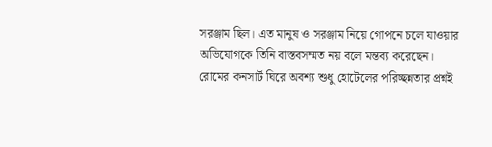সরঞ্জাম ছিল। এত মানুষ ও সরঞ্জাম নিয়ে গোপনে চলে যাওয়ার অভিযোগকে তিনি বাস্তবসম্মত নয় বলে মন্তব্য করেছেন।
রোমের কনসার্ট ঘিরে অবশ্য শুধু হোটেলের পরিচ্ছন্নতার প্রশ্নই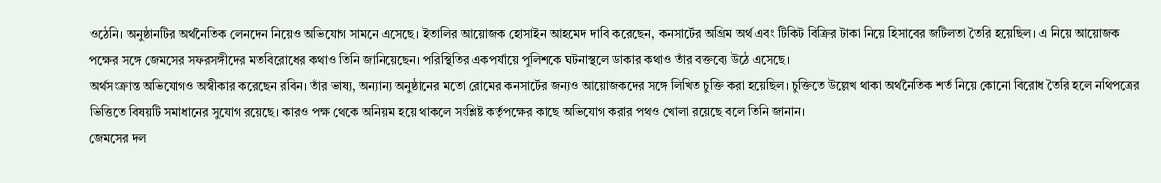ওঠেনি। অনুষ্ঠানটির অর্থনৈতিক লেনদেন নিয়েও অভিযোগ সামনে এসেছে। ইতালির আয়োজক হোসাইন আহমেদ দাবি করেছেন, কনসার্টের অগ্রিম অর্থ এবং টিকিট বিক্রির টাকা নিয়ে হিসাবের জটিলতা তৈরি হয়েছিল। এ নিয়ে আয়োজক পক্ষের সঙ্গে জেমসের সফরসঙ্গীদের মতবিরোধের কথাও তিনি জানিয়েছেন। পরিস্থিতির একপর্যায়ে পুলিশকে ঘটনাস্থলে ডাকার কথাও তাঁর বক্তব্যে উঠে এসেছে।
অর্থসংক্রান্ত অভিযোগও অস্বীকার করেছেন রবিন। তাঁর ভাষ্য, অন্যান্য অনুষ্ঠানের মতো রোমের কনসার্টের জন্যও আয়োজকদের সঙ্গে লিখিত চুক্তি করা হয়েছিল। চুক্তিতে উল্লেখ থাকা অর্থনৈতিক শর্ত নিয়ে কোনো বিরোধ তৈরি হলে নথিপত্রের ভিত্তিতে বিষয়টি সমাধানের সুযোগ রয়েছে। কারও পক্ষ থেকে অনিয়ম হয়ে থাকলে সংশ্লিষ্ট কর্তৃপক্ষের কাছে অভিযোগ করার পথও খোলা রয়েছে বলে তিনি জানান।
জেমসের দল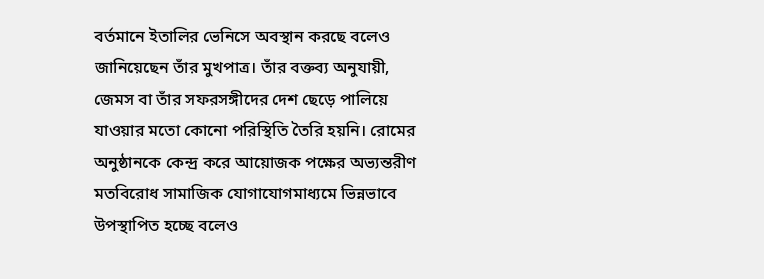বর্তমানে ইতালির ভেনিসে অবস্থান করছে বলেও জানিয়েছেন তাঁর মুখপাত্র। তাঁর বক্তব্য অনুযায়ী, জেমস বা তাঁর সফরসঙ্গীদের দেশ ছেড়ে পালিয়ে যাওয়ার মতো কোনো পরিস্থিতি তৈরি হয়নি। রোমের অনুষ্ঠানকে কেন্দ্র করে আয়োজক পক্ষের অভ্যন্তরীণ মতবিরোধ সামাজিক যোগাযোগমাধ্যমে ভিন্নভাবে উপস্থাপিত হচ্ছে বলেও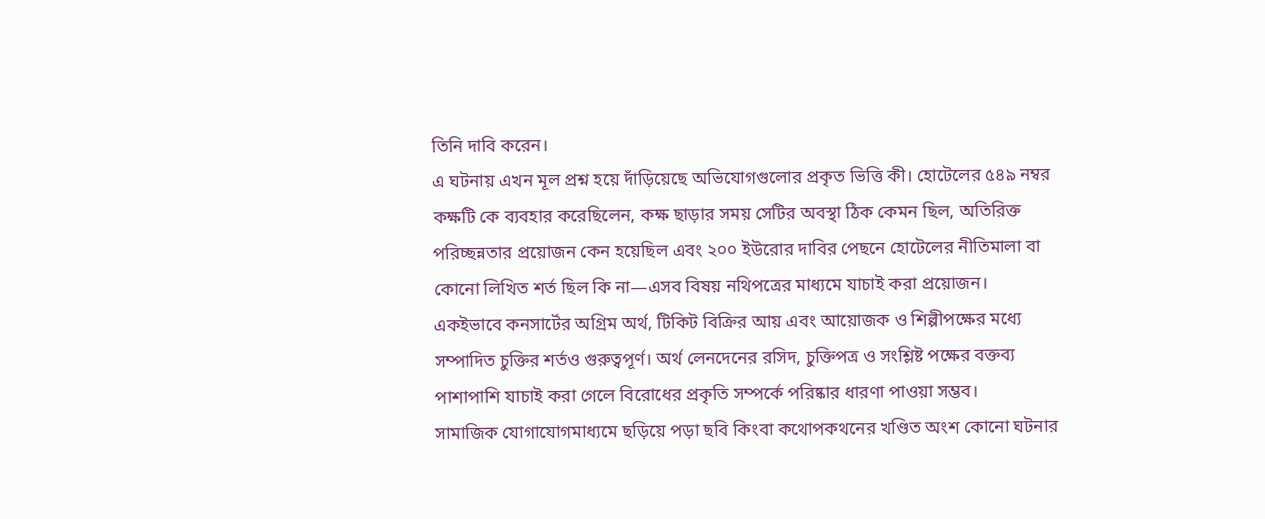তিনি দাবি করেন।
এ ঘটনায় এখন মূল প্রশ্ন হয়ে দাঁড়িয়েছে অভিযোগগুলোর প্রকৃত ভিত্তি কী। হোটেলের ৫৪৯ নম্বর কক্ষটি কে ব্যবহার করেছিলেন, কক্ষ ছাড়ার সময় সেটির অবস্থা ঠিক কেমন ছিল, অতিরিক্ত পরিচ্ছন্নতার প্রয়োজন কেন হয়েছিল এবং ২০০ ইউরোর দাবির পেছনে হোটেলের নীতিমালা বা কোনো লিখিত শর্ত ছিল কি না—এসব বিষয় নথিপত্রের মাধ্যমে যাচাই করা প্রয়োজন।
একইভাবে কনসার্টের অগ্রিম অর্থ, টিকিট বিক্রির আয় এবং আয়োজক ও শিল্পীপক্ষের মধ্যে সম্পাদিত চুক্তির শর্তও গুরুত্বপূর্ণ। অর্থ লেনদেনের রসিদ, চুক্তিপত্র ও সংশ্লিষ্ট পক্ষের বক্তব্য পাশাপাশি যাচাই করা গেলে বিরোধের প্রকৃতি সম্পর্কে পরিষ্কার ধারণা পাওয়া সম্ভব।
সামাজিক যোগাযোগমাধ্যমে ছড়িয়ে পড়া ছবি কিংবা কথোপকথনের খণ্ডিত অংশ কোনো ঘটনার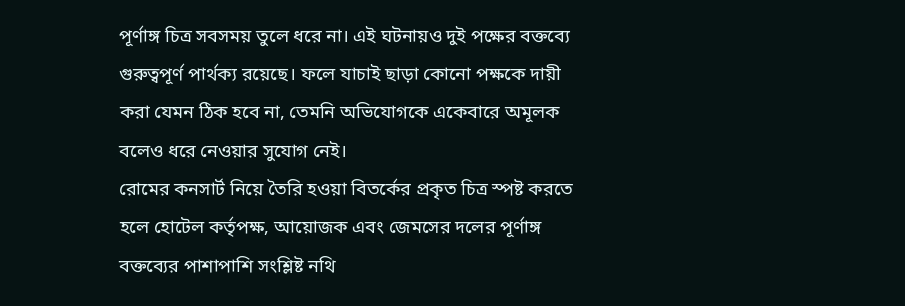পূর্ণাঙ্গ চিত্র সবসময় তুলে ধরে না। এই ঘটনায়ও দুই পক্ষের বক্তব্যে গুরুত্বপূর্ণ পার্থক্য রয়েছে। ফলে যাচাই ছাড়া কোনো পক্ষকে দায়ী করা যেমন ঠিক হবে না, তেমনি অভিযোগকে একেবারে অমূলক বলেও ধরে নেওয়ার সুযোগ নেই।
রোমের কনসার্ট নিয়ে তৈরি হওয়া বিতর্কের প্রকৃত চিত্র স্পষ্ট করতে হলে হোটেল কর্তৃপক্ষ, আয়োজক এবং জেমসের দলের পূর্ণাঙ্গ বক্তব্যের পাশাপাশি সংশ্লিষ্ট নথি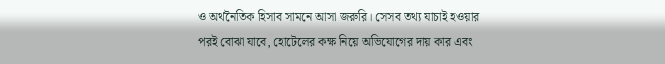ও অর্থনৈতিক হিসাব সামনে আসা জরুরি। সেসব তথ্য যাচাই হওয়ার পরই বোঝা যাবে, হোটেলের কক্ষ নিয়ে অভিযোগের দায় কার এবং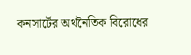কনসার্টের অর্থনৈতিক বিরোধের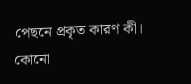পেছনে প্রকৃত কারণ কী।
কোনো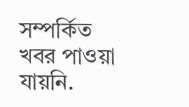সম্পর্কিত খবর পাওয়া যায়নি.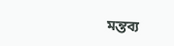মন্তব্য